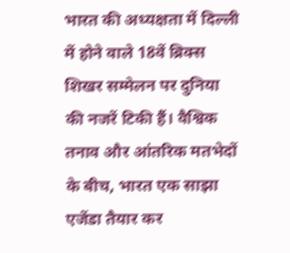भारत की अध्यक्षता में दिल्ली में होने वाले 18वें ब्रिक्स शिखर सम्मेलन पर दुनिया की नजरें टिकी हैं। वैश्विक तनाव और आंतरिक मतभेदों के बीच, भारत एक साझा एजेंडा तैयार कर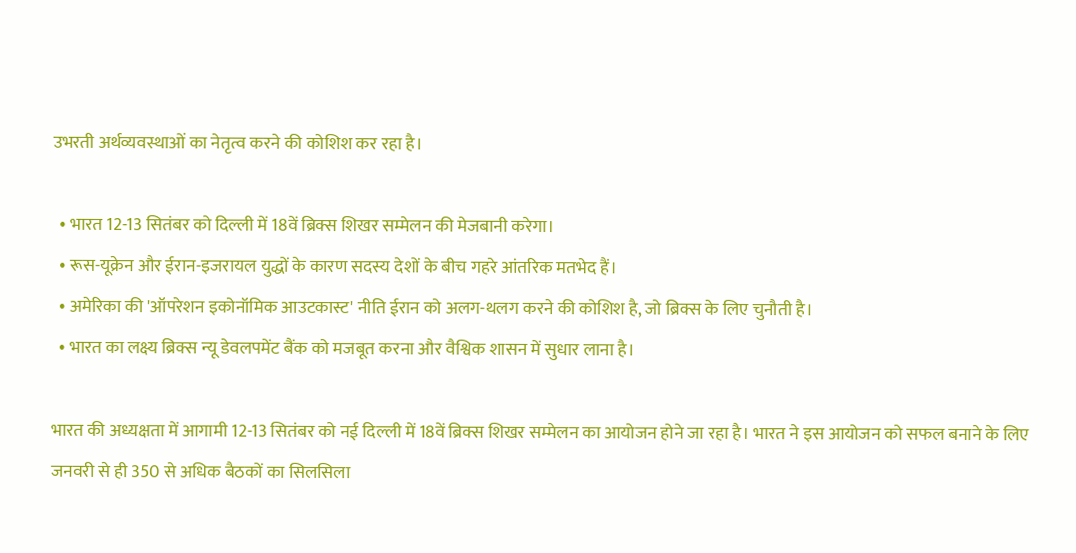उभरती अर्थव्यवस्थाओं का नेतृत्व करने की कोशिश कर रहा है।

  • भारत 12-13 सितंबर को दिल्ली में 18वें ब्रिक्स शिखर सम्मेलन की मेजबानी करेगा।
  • रूस-यूक्रेन और ईरान-इजरायल युद्धों के कारण सदस्य देशों के बीच गहरे आंतरिक मतभेद हैं।
  • अमेरिका की 'ऑपरेशन इकोनॉमिक आउटकास्ट' नीति ईरान को अलग-थलग करने की कोशिश है, जो ब्रिक्स के लिए चुनौती है।
  • भारत का लक्ष्य ब्रिक्स न्यू डेवलपमेंट बैंक को मजबूत करना और वैश्विक शासन में सुधार लाना है।

भारत की अध्यक्षता में आगामी 12-13 सितंबर को नई दिल्ली में 18वें ब्रिक्स शिखर सम्मेलन का आयोजन होने जा रहा है। भारत ने इस आयोजन को सफल बनाने के लिए जनवरी से ही 350 से अधिक बैठकों का सिलसिला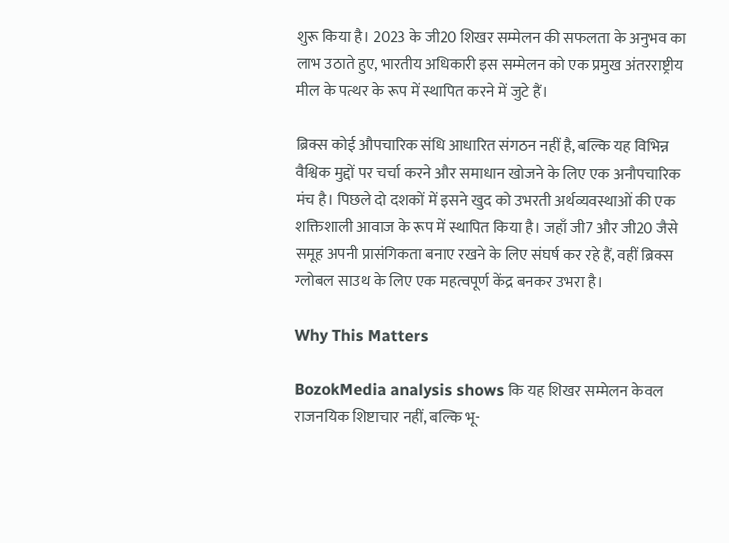शुरू किया है। 2023 के जी20 शिखर सम्मेलन की सफलता के अनुभव का लाभ उठाते हुए, भारतीय अधिकारी इस सम्मेलन को एक प्रमुख अंतरराष्ट्रीय मील के पत्थर के रूप में स्थापित करने में जुटे हैं।

ब्रिक्स कोई औपचारिक संधि आधारित संगठन नहीं है, बल्कि यह विभिन्न वैश्विक मुद्दों पर चर्चा करने और समाधान खोजने के लिए एक अनौपचारिक मंच है। पिछले दो दशकों में इसने खुद को उभरती अर्थव्यवस्थाओं की एक शक्तिशाली आवाज के रूप में स्थापित किया है। जहाँ जी7 और जी20 जैसे समूह अपनी प्रासंगिकता बनाए रखने के लिए संघर्ष कर रहे हैं, वहीं ब्रिक्स ग्लोबल साउथ के लिए एक महत्वपूर्ण केंद्र बनकर उभरा है।

Why This Matters

BozokMedia analysis shows कि यह शिखर सम्मेलन केवल राजनयिक शिष्टाचार नहीं, बल्कि भू-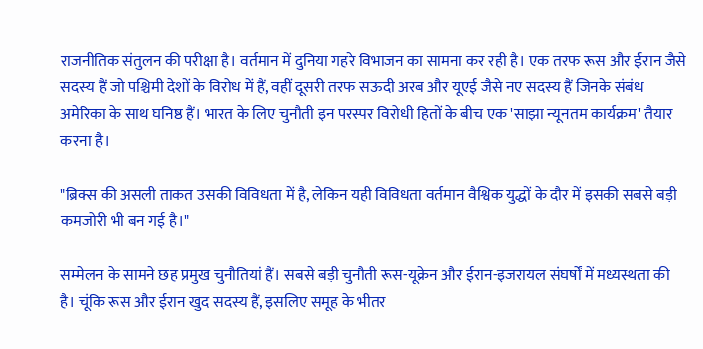राजनीतिक संतुलन की परीक्षा है। वर्तमान में दुनिया गहरे विभाजन का सामना कर रही है। एक तरफ रूस और ईरान जैसे सदस्य हैं जो पश्चिमी देशों के विरोध में हैं, वहीं दूसरी तरफ सऊदी अरब और यूएई जैसे नए सदस्य हैं जिनके संबंध अमेरिका के साथ घनिष्ठ हैं। भारत के लिए चुनौती इन परस्पर विरोधी हितों के बीच एक 'साझा न्यूनतम कार्यक्रम' तैयार करना है।

"ब्रिक्स की असली ताकत उसकी विविधता में है, लेकिन यही विविधता वर्तमान वैश्विक युद्धों के दौर में इसकी सबसे बड़ी कमजोरी भी बन गई है।"

सम्मेलन के सामने छह प्रमुख चुनौतियां हैं। सबसे बड़ी चुनौती रूस-यूक्रेन और ईरान-इजरायल संघर्षों में मध्यस्थता की है। चूंकि रूस और ईरान खुद सदस्य हैं, इसलिए समूह के भीतर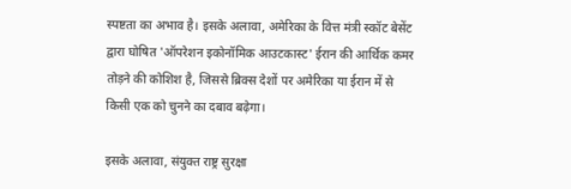स्पष्टता का अभाव है। इसके अलावा, अमेरिका के वित्त मंत्री स्कॉट बेसेंट द्वारा घोषित 'ऑपरेशन इकोनॉमिक आउटकास्ट' ईरान की आर्थिक कमर तोड़ने की कोशिश है, जिससे ब्रिक्स देशों पर अमेरिका या ईरान में से किसी एक को चुनने का दबाव बढ़ेगा।

इसके अलावा, संयुक्त राष्ट्र सुरक्षा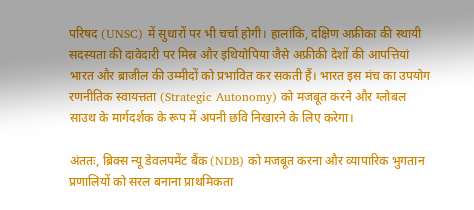परिषद (UNSC) में सुधारों पर भी चर्चा होगी। हालांकि, दक्षिण अफ्रीका की स्थायी सदस्यता की दावेदारी पर मिस्र और इथियोपिया जैसे अफ्रीकी देशों की आपत्तियां भारत और ब्राजील की उम्मीदों को प्रभावित कर सकती हैं। भारत इस मंच का उपयोग रणनीतिक स्वायत्तता (Strategic Autonomy) को मजबूत करने और ग्लोबल साउथ के मार्गदर्शक के रूप में अपनी छवि निखारने के लिए करेगा।

अंततः, ब्रिक्स न्यू डेवलपमेंट बैंक (NDB) को मजबूत करना और व्यापारिक भुगतान प्रणालियों को सरल बनाना प्राथमिकता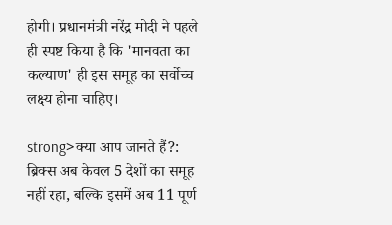होगी। प्रधानमंत्री नरेंद्र मोदी ने पहले ही स्पष्ट किया है कि 'मानवता का कल्याण' ही इस समूह का सर्वोच्च लक्ष्य होना चाहिए।

strong>क्या आप जानते हैं?: ब्रिक्स अब केवल 5 देशों का समूह नहीं रहा, बल्कि इसमें अब 11 पूर्ण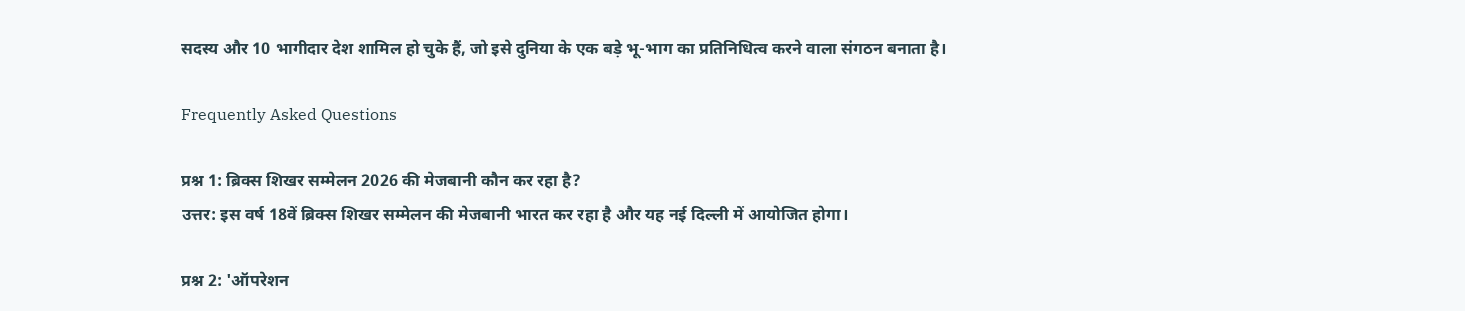सदस्य और 10 भागीदार देश शामिल हो चुके हैं, जो इसे दुनिया के एक बड़े भू-भाग का प्रतिनिधित्व करने वाला संगठन बनाता है।

Frequently Asked Questions

प्रश्न 1: ब्रिक्स शिखर सम्मेलन 2026 की मेजबानी कौन कर रहा है?
उत्तर: इस वर्ष 18वें ब्रिक्स शिखर सम्मेलन की मेजबानी भारत कर रहा है और यह नई दिल्ली में आयोजित होगा।

प्रश्न 2: 'ऑपरेशन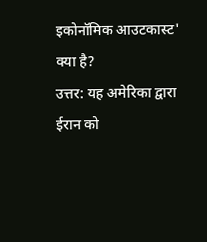इकोनॉमिक आउटकास्ट' क्या है?
उत्तर: यह अमेरिका द्वारा ईरान को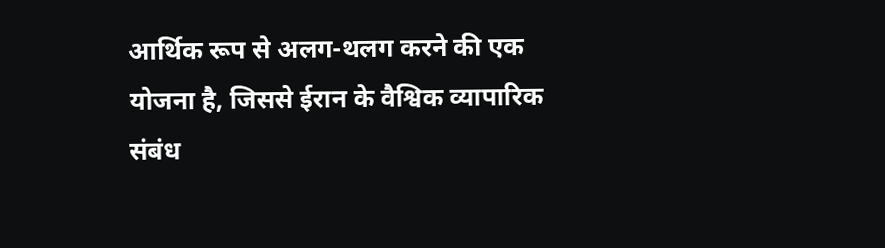आर्थिक रूप से अलग-थलग करने की एक योजना है, जिससे ईरान के वैश्विक व्यापारिक संबंध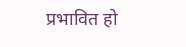प्रभावित हो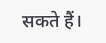सकते हैं।